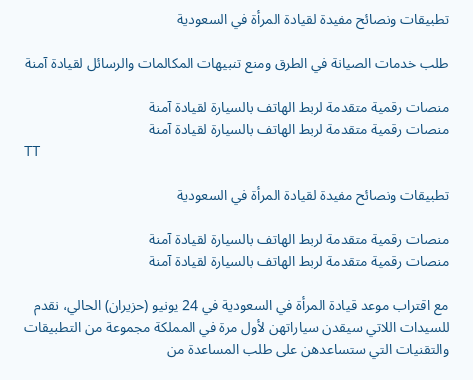تطبيقات ونصائح مفيدة لقيادة المرأة في السعودية

طلب خدمات الصيانة في الطرق ومنع تنبيهات المكالمات والرسائل لقيادة آمنة

منصات رقمية متقدمة لربط الهاتف بالسيارة لقيادة آمنة
منصات رقمية متقدمة لربط الهاتف بالسيارة لقيادة آمنة
TT

تطبيقات ونصائح مفيدة لقيادة المرأة في السعودية

منصات رقمية متقدمة لربط الهاتف بالسيارة لقيادة آمنة
منصات رقمية متقدمة لربط الهاتف بالسيارة لقيادة آمنة

مع اقتراب موعد قيادة المرأة في السعودية في 24 يونيو (حزيران) الحالي، نقدم للسيدات اللاتي سيقدن سياراتهن لأول مرة في المملكة مجموعة من التطبيقات والتقنيات التي ستساعدهن على طلب المساعدة من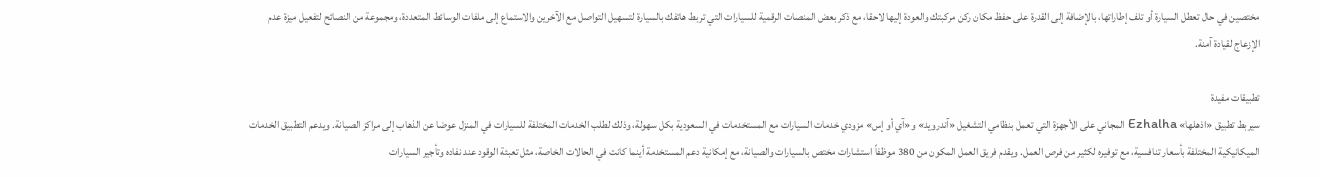مختصين في حال تعطل السيارة أو تلف إطاراتها، بالإضافة إلى القدرة على حفظ مكان ركن مركبتك والعودة إليها لاحقا، مع ذكر بعض المنصات الرقمية للسيارات التي تربط هاتفك بالسيارة لتسهيل التواصل مع الآخرين والاستماع إلى ملفات الوسائط المتعددة، ومجموعة من النصائح لتفعيل ميزة عدم الإزعاج لقيادة آمنة.

تطبيقات مفيدة
سيربط تطبيق «اذهلها» Ezhalha المجاني على الأجهزة التي تعمل بنظامي التشغيل «آندرويد» و«آي أو إس» مزودي خدمات السيارات مع المستخدمات في السعودية بكل سهولة، وذلك لطلب الخدمات المختلفة للسيارات في المنزل عوضا عن الذهاب إلى مراكز الصيانة. ويدعم التطبيق الخدمات الميكانيكية المختلفة بأسعار تنافسية، مع توفيره لكثير من فرص العمل. ويقدم فريق العمل المكون من 380 موظفاً استشارات مختص بالسيارات والصيانة، مع إمكانية دعم المستخدمة أينما كانت في الحالات الخاصة، مثل تعبئة الوقود عند نفاده وتأجير السيارات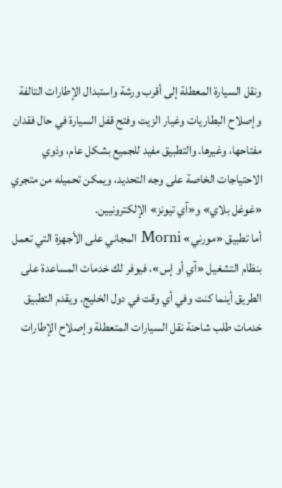ونقل السيارة المعطلة إلى أقرب ورشة واستبدال الإطارات التالفة وإصلاح البطاريات وغيار الزيت وفتح قفل السيارة في حال فقدان مفتاحها، وغيرها. والتطبيق مفيد للجميع بشكل عام، وذوي الاحتياجات الخاصة على وجه التحديد، ويمكن تحميله من متجري «غوغل بلاي» و«آي تيونز» الإلكترونيين.
أما تطبيق «مورني» Morni المجاني على الأجهزة التي تعمل بنظام التشغيل «آي أو إس»، فيوفر لك خدمات المساعدة على الطريق أينما كنت وفي أي وقت في دول الخليج. ويقدم التطبيق خدمات طلب شاحنة نقل السيارات المتعطلة وإصلاح الإطارات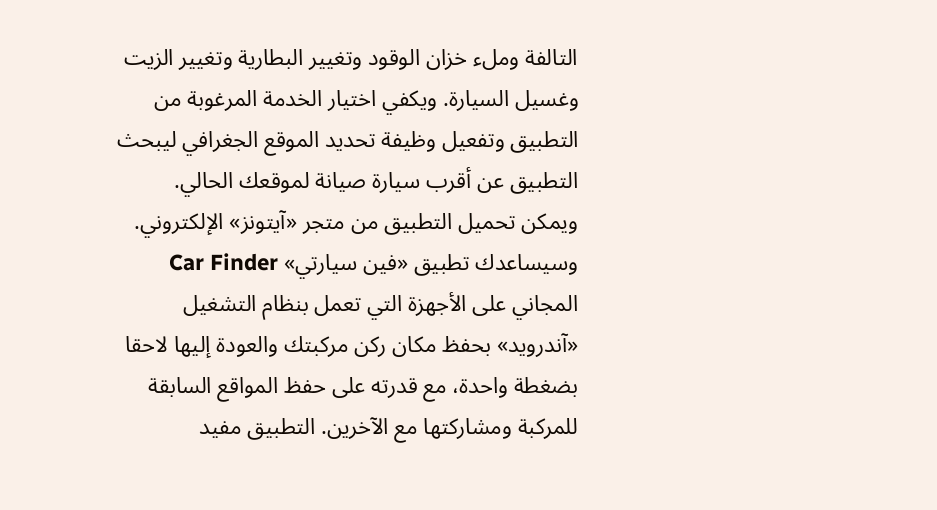التالفة وملء خزان الوقود وتغيير البطارية وتغيير الزيت وغسيل السيارة. ويكفي اختيار الخدمة المرغوبة من التطبيق وتفعيل وظيفة تحديد الموقع الجغرافي ليبحث التطبيق عن أقرب سيارة صيانة لموقعك الحالي. ويمكن تحميل التطبيق من متجر «آيتونز» الإلكتروني.
وسيساعدك تطبيق «فين سيارتي» Car Finder المجاني على الأجهزة التي تعمل بنظام التشغيل «آندرويد» بحفظ مكان ركن مركبتك والعودة إليها لاحقا بضغطة واحدة، مع قدرته على حفظ المواقع السابقة للمركبة ومشاركتها مع الآخرين. التطبيق مفيد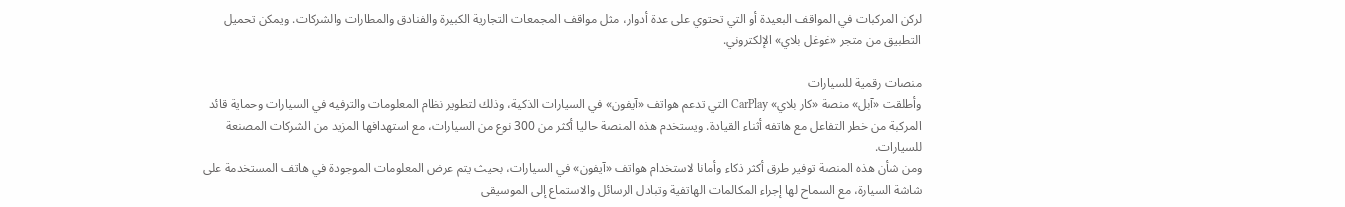لركن المركبات في المواقف البعيدة أو التي تحتوي على عدة أدوار، مثل مواقف المجمعات التجارية الكبيرة والفنادق والمطارات والشركات. ويمكن تحميل التطبيق من متجر «غوغل بلاي» الإلكتروني.

منصات رقمية للسيارات
وأطلقت «آبل» منصة «كار بلاي» CarPlay التي تدعم هواتف «آيفون» في السيارات الذكية، وذلك لتطوير نظام المعلومات والترفيه في السيارات وحماية قائد المركبة من خطر التفاعل مع هاتفه أثناء القيادة. ويستخدم هذه المنصة حاليا أكثر من 300 نوع من السيارات، مع استهدافها المزيد من الشركات المصنعة للسيارات.
ومن شأن هذه المنصة توفير طرق أكثر ذكاء وأمانا لاستخدام هواتف «آيفون» في السيارات، بحيث يتم عرض المعلومات الموجودة في هاتف المستخدمة على شاشة السيارة، مع السماح لها إجراء المكالمات الهاتفية وتبادل الرسائل والاستماع إلى الموسيقى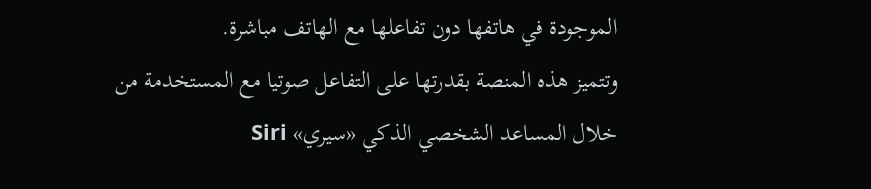الموجودة في هاتفها دون تفاعلها مع الهاتف مباشرة.
وتتميز هذه المنصة بقدرتها على التفاعل صوتيا مع المستخدمة من خلال المساعد الشخصي الذكي «سيري» Siri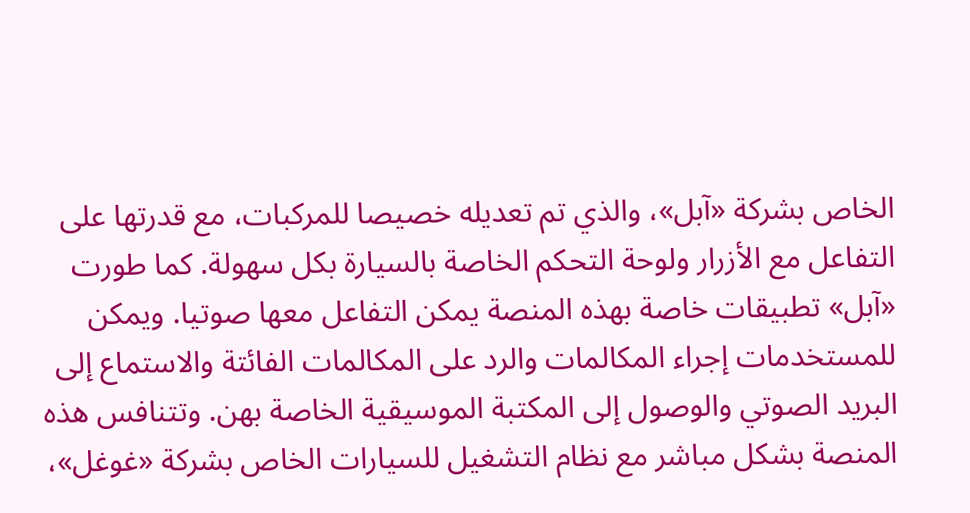الخاص بشركة «آبل»، والذي تم تعديله خصيصا للمركبات، مع قدرتها على التفاعل مع الأزرار ولوحة التحكم الخاصة بالسيارة بكل سهولة. كما طورت «آبل» تطبيقات خاصة بهذه المنصة يمكن التفاعل معها صوتيا. ويمكن للمستخدمات إجراء المكالمات والرد على المكالمات الفائتة والاستماع إلى البريد الصوتي والوصول إلى المكتبة الموسيقية الخاصة بهن. وتتنافس هذه المنصة بشكل مباشر مع نظام التشغيل للسيارات الخاص بشركة «غوغل»،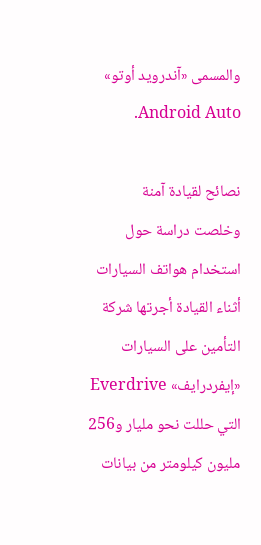والمسمى «آندرويد أوتو» Android Auto.

نصائح لقيادة آمنة
وخلصت دراسة حول استخدام هواتف السيارات أثناء القيادة أجرتها شركة التأمين على السيارات «إيفردرايف» Everdrive التي حللت نحو مليار و256 مليون كيلومتر من بيانات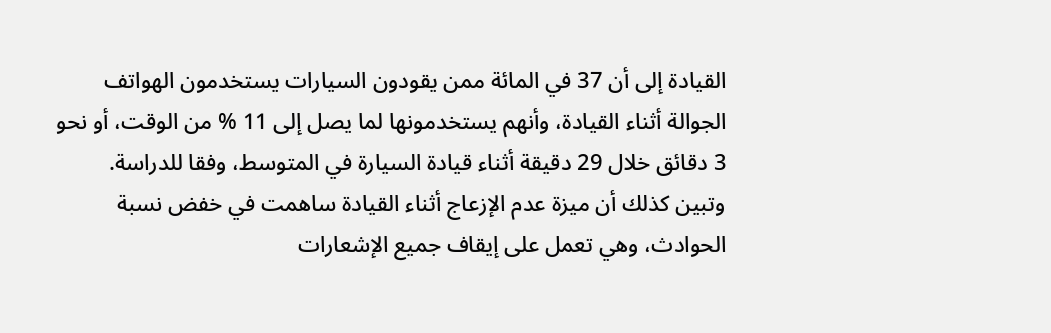القيادة إلى أن 37 في المائة ممن يقودون السيارات يستخدمون الهواتف الجوالة أثناء القيادة، وأنهم يستخدمونها لما يصل إلى 11 % من الوقت، أو نحو 3 دقائق خلال 29 دقيقة أثناء قيادة السيارة في المتوسط، وفقا للدراسة.
وتبين كذلك أن ميزة عدم الإزعاج أثناء القيادة ساهمت في خفض نسبة الحوادث، وهي تعمل على إيقاف جميع الإشعارات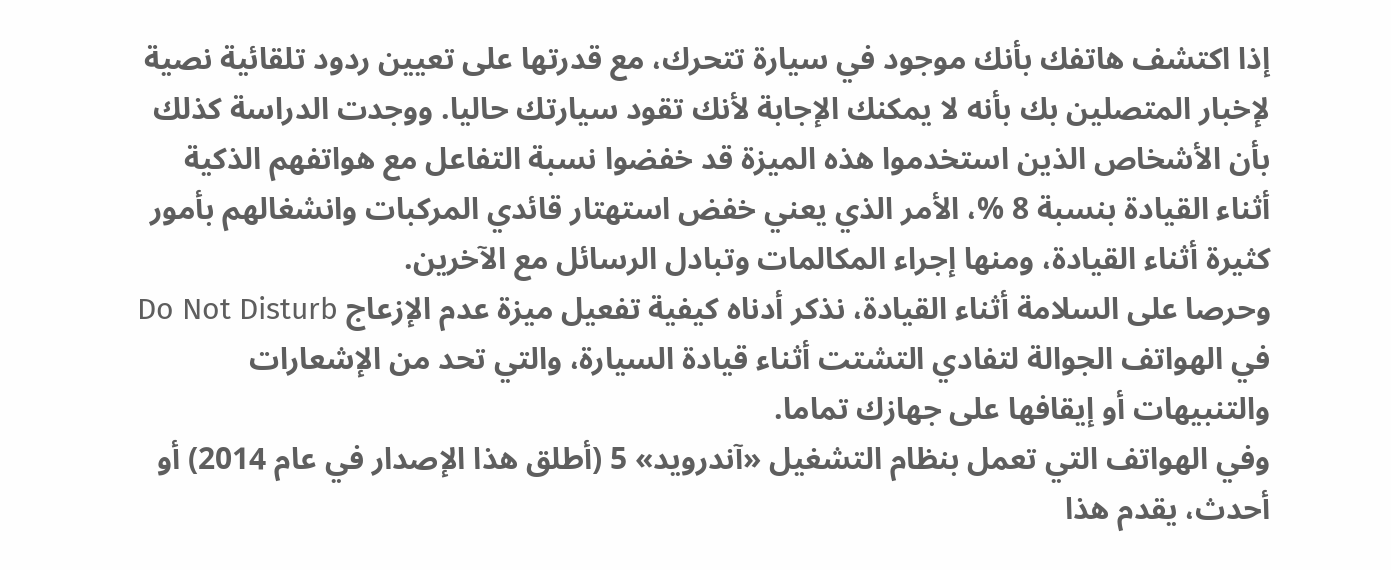إذا اكتشف هاتفك بأنك موجود في سيارة تتحرك، مع قدرتها على تعيين ردود تلقائية نصية لإخبار المتصلين بك بأنه لا يمكنك الإجابة لأنك تقود سيارتك حاليا. ووجدت الدراسة كذلك بأن الأشخاص الذين استخدموا هذه الميزة قد خفضوا نسبة التفاعل مع هواتفهم الذكية أثناء القيادة بنسبة 8 %، الأمر الذي يعني خفض استهتار قائدي المركبات وانشغالهم بأمور كثيرة أثناء القيادة، ومنها إجراء المكالمات وتبادل الرسائل مع الآخرين.
وحرصا على السلامة أثناء القيادة، نذكر أدناه كيفية تفعيل ميزة عدم الإزعاج Do Not Disturb في الهواتف الجوالة لتفادي التشتت أثناء قيادة السيارة، والتي تحد من الإشعارات والتنبيهات أو إيقافها على جهازك تماما.
وفي الهواتف التي تعمل بنظام التشغيل «آندرويد» 5 (أطلق هذا الإصدار في عام 2014) أو أحدث، يقدم هذا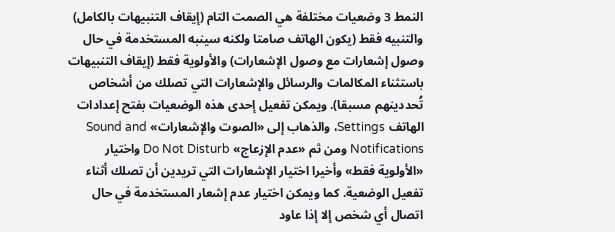النمط 3 وضعيات مختلفة هي الصمت التام (إيقاف التنبيهات بالكامل) والتنبيه فقط (يكون الهاتف صامتا ولكنه سينبه المستخدمة في حال وصول إشعارات مع وصول الإشعارات) والأولوية فقط (إيقاف التنبيهات باستثناء المكالمات والرسائل والإشعارات التي تصلك من أشخاص تُحددينهم مسبقا). ويمكن تفعيل إحدى هذه الوضعيات بفتح إعدادات الهاتف Settings، والذهاب إلى «الصوت والإشعارات» Sound and Notifications ومن ثم «عدم الإزعاج» Do Not Disturb واختيار «الأولوية فقط» وأخيرا اختيار الإشعارات التي تريدين أن تصلك أثناء تفعيل الوضعية. كما ويمكن اختيار عدم إشعار المستخدمة في حال اتصال أي شخص إلا إذا عاود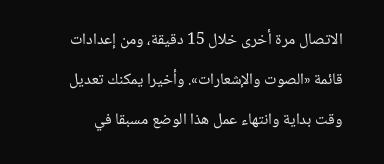الاتصال مرة أخرى خلال 15 دقيقة، ومن إعدادات قائمة «الصوت والإشعارات». وأخيرا يمكنك تعديل وقت بداية وانتهاء عمل هذا الوضع مسبقا في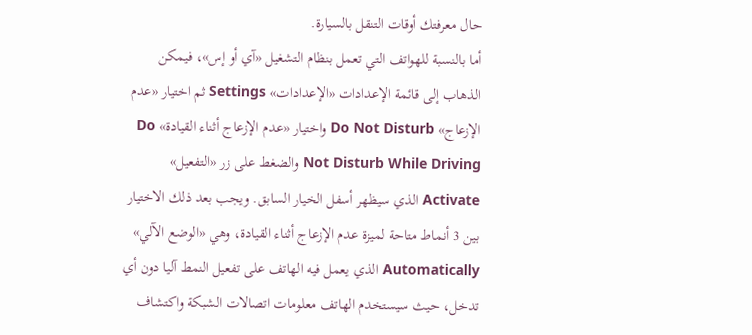حال معرفتك أوقات التنقل بالسيارة.
أما بالنسبة للهواتف التي تعمل بنظام التشغيل «آي أو إس»، فيمكن الذهاب إلى قائمة الإعدادات «الإعدادات» Settings ثم اختيار «عدم الإزعاج» Do Not Disturb واختيار «عدم الإزعاج أثناء القيادة» Do Not Disturb While Driving والضغط على زر «التفعيل» Activate الذي سيظهر أسفل الخيار السابق. ويجب بعد ذلك الاختيار بين 3 أنماط متاحة لميزة عدم الإزعاج أثناء القيادة، وهي «الوضع الآلي» Automatically الذي يعمل فيه الهاتف على تفعيل النمط آليا دون أي تدخل، حيث سيستخدم الهاتف معلومات اتصالات الشبكة واكتشاف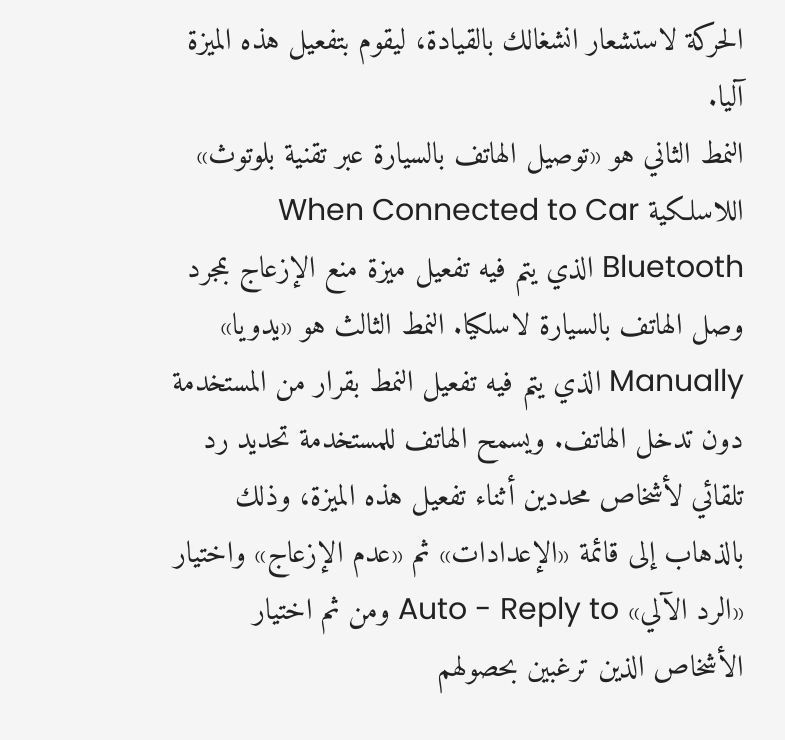الحركة لاستشعار انشغالك بالقيادة، ليقوم بتفعيل هذه الميزة آليا.
النمط الثاني هو «توصيل الهاتف بالسيارة عبر تقنية بلوتوث» اللاسلكية When Connected to Car Bluetooth الذي يتم فيه تفعيل ميزة منع الإزعاج بمجرد وصل الهاتف بالسيارة لاسلكيا. النمط الثالث هو «يدويا» Manually الذي يتم فيه تفعيل النمط بقرار من المستخدمة دون تدخل الهاتف. ويسمح الهاتف للمستخدمة تحديد رد تلقائي لأشخاص محددين أثناء تفعيل هذه الميزة، وذلك بالذهاب إلى قائمة «الإعدادات» ثم «عدم الإزعاج» واختيار «الرد الآلي» Auto - Reply to ومن ثم اختيار الأشخاص الذين ترغبين بحصولهم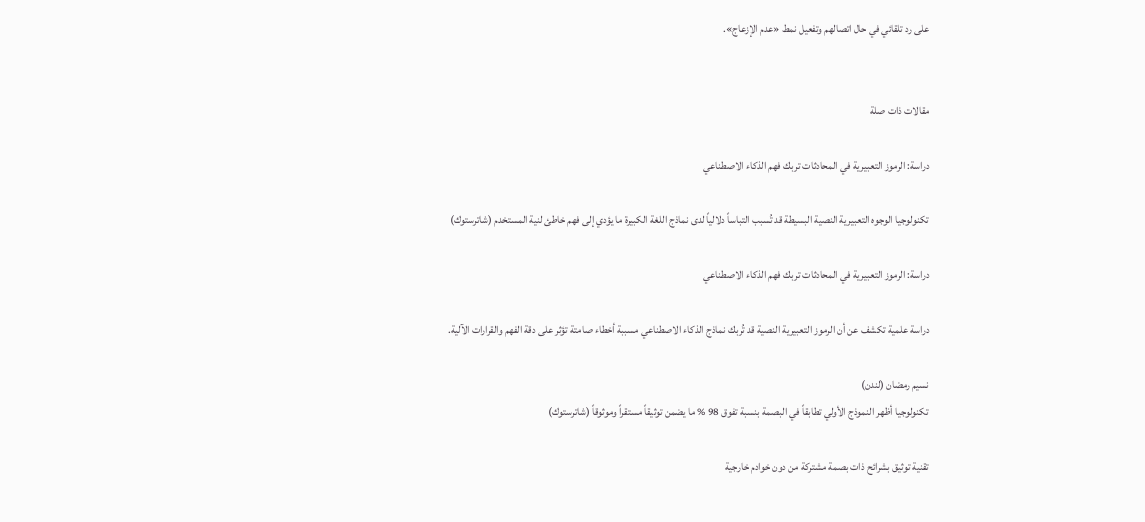على رد تلقائي في حال اتصالهم وتفعيل نمط «عدم الإزعاج».


مقالات ذات صلة

دراسة: الرموز التعبيرية في المحادثات تربك فهم الذكاء الاصطناعي

تكنولوجيا الوجوه التعبيرية النصية البسيطة قد تُسبب التباساً دلالياً لدى نماذج اللغة الكبيرة ما يؤدي إلى فهم خاطئ لنية المستخدم (شاترستوك)

دراسة: الرموز التعبيرية في المحادثات تربك فهم الذكاء الاصطناعي

دراسة علمية تكشف عن أن الرموز التعبيرية النصية قد تُربك نماذج الذكاء الاصطناعي مسببة أخطاء صامتة تؤثر على دقة الفهم والقرارات الآلية.

نسيم رمضان (لندن)
تكنولوجيا أظهر النموذج الأولي تطابقاً في البصمة بنسبة تفوق 98 % ما يضمن توثيقاً مستقراً وموثوقاً (شاترستوك)

تقنية توثيق بشرائح ذات بصمة مشتركة من دون خوادم خارجية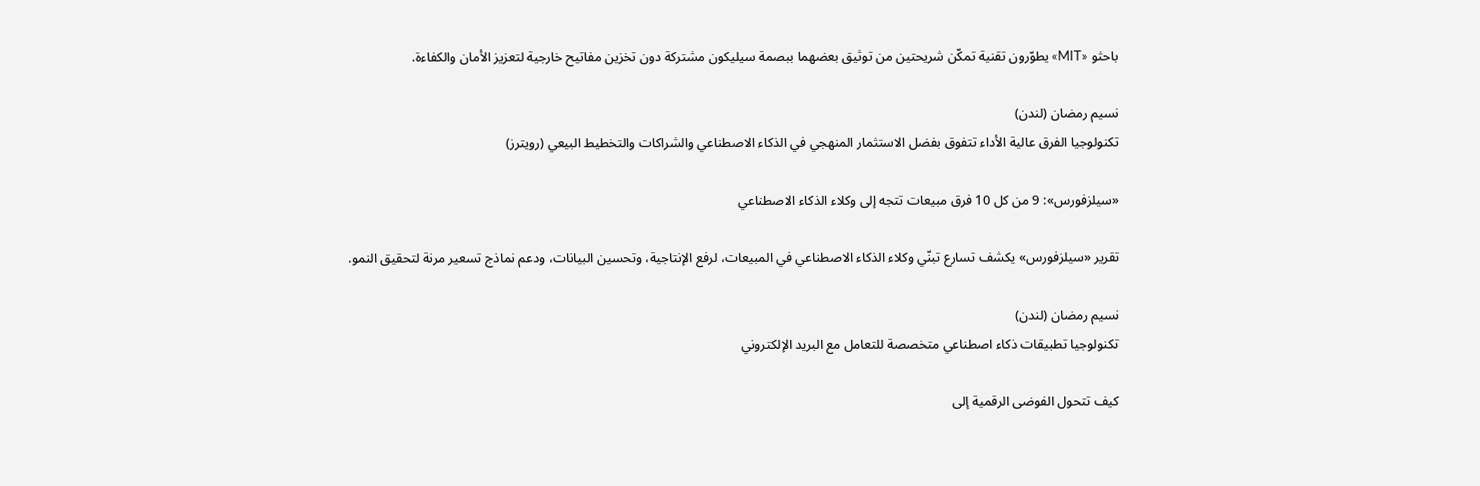باحثو «MIT» يطوّرون تقنية تمكّن شريحتين من توثيق بعضهما ببصمة سيليكون مشتركة دون تخزين مفاتيح خارجية لتعزيز الأمان والكفاءة.

نسيم رمضان (لندن)
تكنولوجيا الفرق عالية الأداء تتفوق بفضل الاستثمار المنهجي في الذكاء الاصطناعي والشراكات والتخطيط البيعي (رويترز)

«سيلزفورس»: 9 من كل 10 فرق مبيعات تتجه إلى وكلاء الذكاء الاصطناعي

تقرير «سيلزفورس» يكشف تسارع تبنّي وكلاء الذكاء الاصطناعي في المبيعات، لرفع الإنتاجية، وتحسين البيانات، ودعم نماذج تسعير مرنة لتحقيق النمو.

نسيم رمضان (لندن)
تكنولوجيا تطبيقات ذكاء اصطناعي متخصصة للتعامل مع البريد الإلكتروني

كيف تتحول الفوضى الرقمية إلى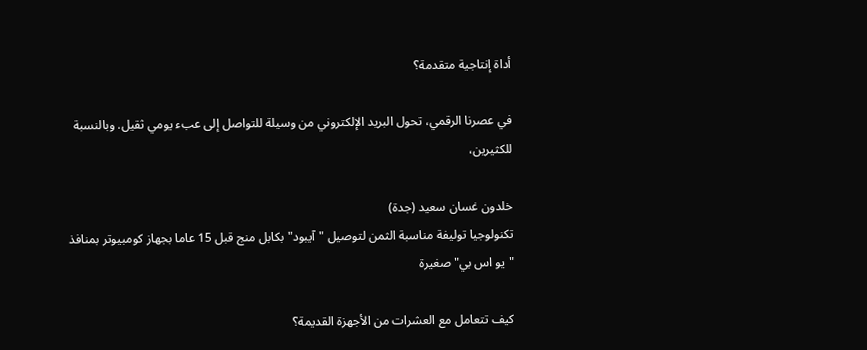أداة إنتاجية متقدمة؟

في عصرنا الرقمي، تحول البريد الإلكتروني من وسيلة للتواصل إلى عبء يومي ثقيل. وبالنسبة للكثيرين،

خلدون غسان سعيد (جدة)
تكنولوجيا توليفة مناسبة الثمن لتوصيل "آيبود" بكابل منج قبل 15 عاما بجهاز كومبيوتر بمنافذ "يو اس بي" صغيرة

كيف تتعامل مع العشرات من الأجهزة القديمة؟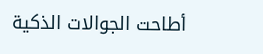أطاحت الجوالات الذكية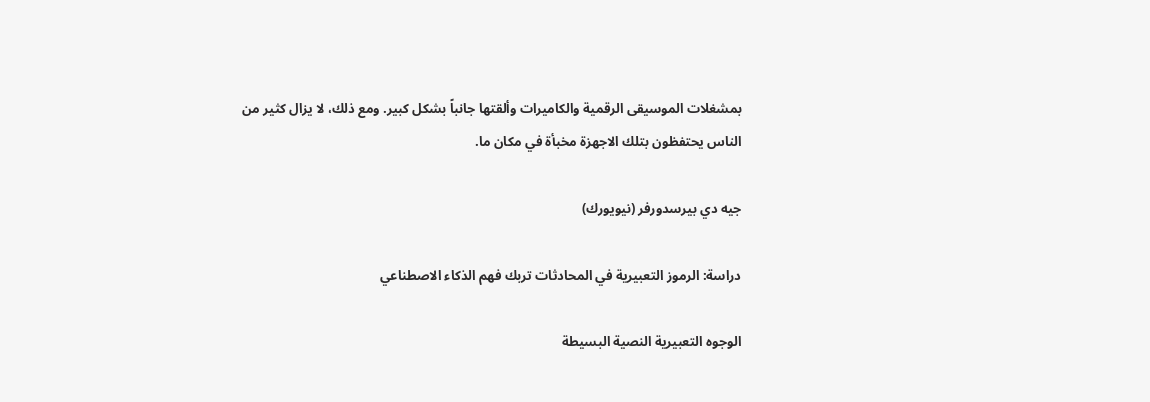بمشغلات الموسيقى الرقمية والكاميرات وألقتها جانباً بشكل كبير. ومع ذلك، لا يزال كثير من الناس يحتفظون بتلك الاجهزة مخبأة في مكان ما.

جيه دي بيرسدورفر (نيويورك)

دراسة: الرموز التعبيرية في المحادثات تربك فهم الذكاء الاصطناعي

الوجوه التعبيرية النصية البسيطة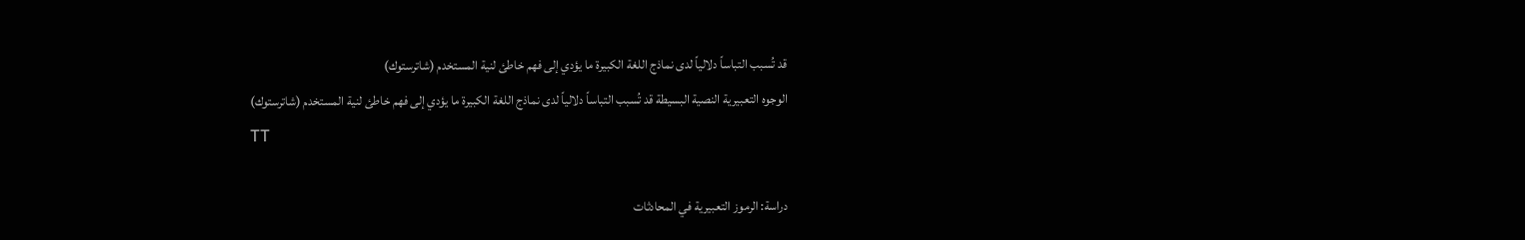قد تُسبب التباساً دلالياً لدى نماذج اللغة الكبيرة ما يؤدي إلى فهم خاطئ لنية المستخدم (شاترستوك)
الوجوه التعبيرية النصية البسيطة قد تُسبب التباساً دلالياً لدى نماذج اللغة الكبيرة ما يؤدي إلى فهم خاطئ لنية المستخدم (شاترستوك)
TT

دراسة: الرموز التعبيرية في المحادثات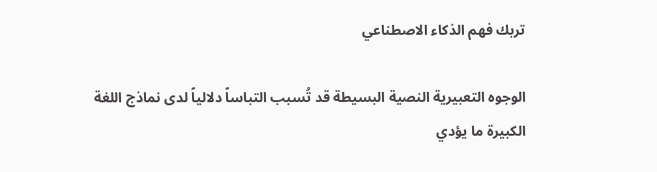تربك فهم الذكاء الاصطناعي

الوجوه التعبيرية النصية البسيطة قد تُسبب التباساً دلالياً لدى نماذج اللغة الكبيرة ما يؤدي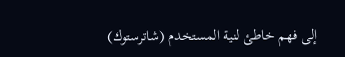إلى فهم خاطئ لنية المستخدم (شاترستوك)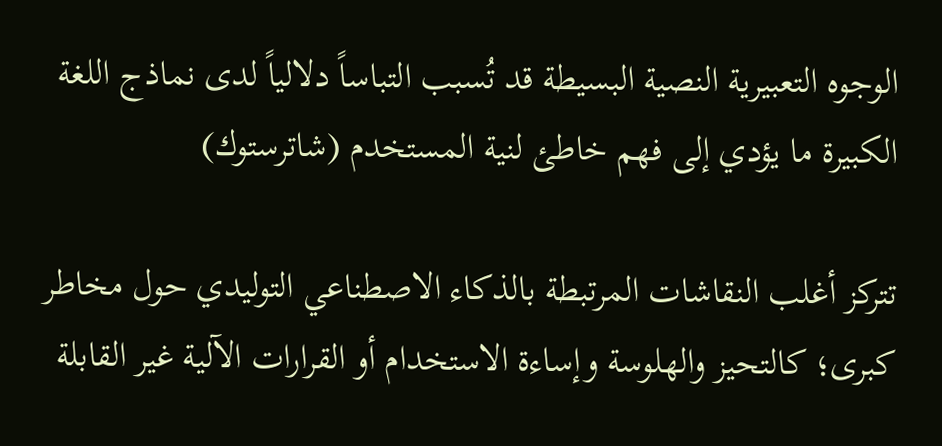الوجوه التعبيرية النصية البسيطة قد تُسبب التباساً دلالياً لدى نماذج اللغة الكبيرة ما يؤدي إلى فهم خاطئ لنية المستخدم (شاترستوك)

تتركز أغلب النقاشات المرتبطة بالذكاء الاصطناعي التوليدي حول مخاطر كبرى؛ كالتحيز والهلوسة وإساءة الاستخدام أو القرارات الآلية غير القابلة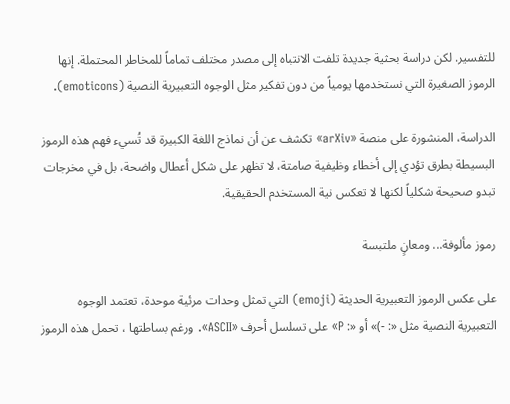للتفسير. لكن دراسة بحثية جديدة تلفت الانتباه إلى مصدر مختلف تماماً للمخاطر المحتملة. إنها الرموز الصغيرة التي نستخدمها يومياً من دون تفكير مثل الوجوه التعبيرية النصية (emoticons).

الدراسة، المنشورة على منصة «arXiv» تكشف عن أن نماذج اللغة الكبيرة قد تُسيء فهم هذه الرموز البسيطة بطرق تؤدي إلى أخطاء وظيفية صامتة، لا تظهر على شكل أعطال واضحة، بل في مخرجات تبدو صحيحة شكلياً لكنها لا تعكس نية المستخدم الحقيقية.

رموز مألوفة... ومعانٍ ملتبسة

على عكس الرموز التعبيرية الحديثة (emoji) التي تمثل وحدات مرئية موحدة، تعتمد الوجوه التعبيرية النصية مثل «: -)» أو «: P» على تسلسل أحرف «ASCII». ورغم بساطتها ، تحمل هذه الرموز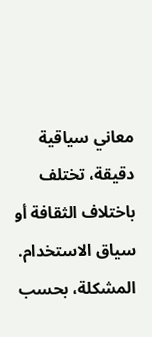معاني سياقية دقيقة، تختلف باختلاف الثقافة أو سياق الاستخدام. المشكلة، بحسب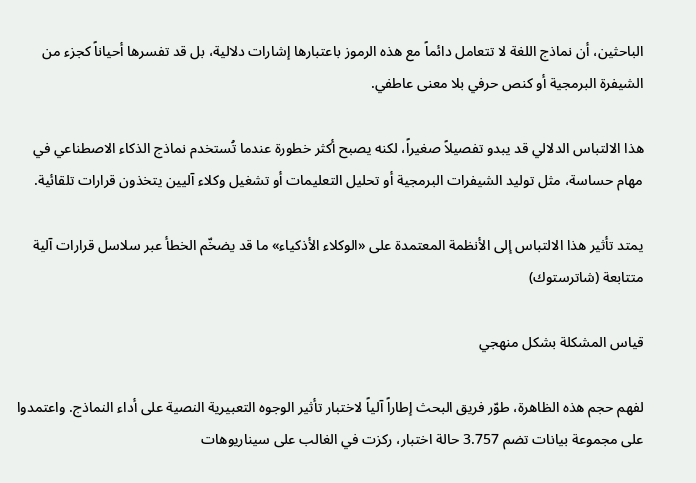الباحثين، أن نماذج اللغة لا تتعامل دائماً مع هذه الرموز باعتبارها إشارات دلالية، بل قد تفسرها أحياناً كجزء من الشيفرة البرمجية أو كنص حرفي بلا معنى عاطفي.

هذا الالتباس الدلالي قد يبدو تفصيلاً صغيراً، لكنه يصبح أكثر خطورة عندما تُستخدم نماذج الذكاء الاصطناعي في مهام حساسة، مثل توليد الشيفرات البرمجية أو تحليل التعليمات أو تشغيل وكلاء آليين يتخذون قرارات تلقائية.

يمتد تأثير هذا الالتباس إلى الأنظمة المعتمدة على «الوكلاء الأذكياء» ما قد يضخّم الخطأ عبر سلاسل قرارات آلية متتابعة (شاترستوك)

قياس المشكلة بشكل منهجي

لفهم حجم هذه الظاهرة، طوّر فريق البحث إطاراً آلياً لاختبار تأثير الوجوه التعبيرية النصية على أداء النماذج. واعتمدوا على مجموعة بيانات تضم 3.757 حالة اختبار، ركزت في الغالب على سيناريوهات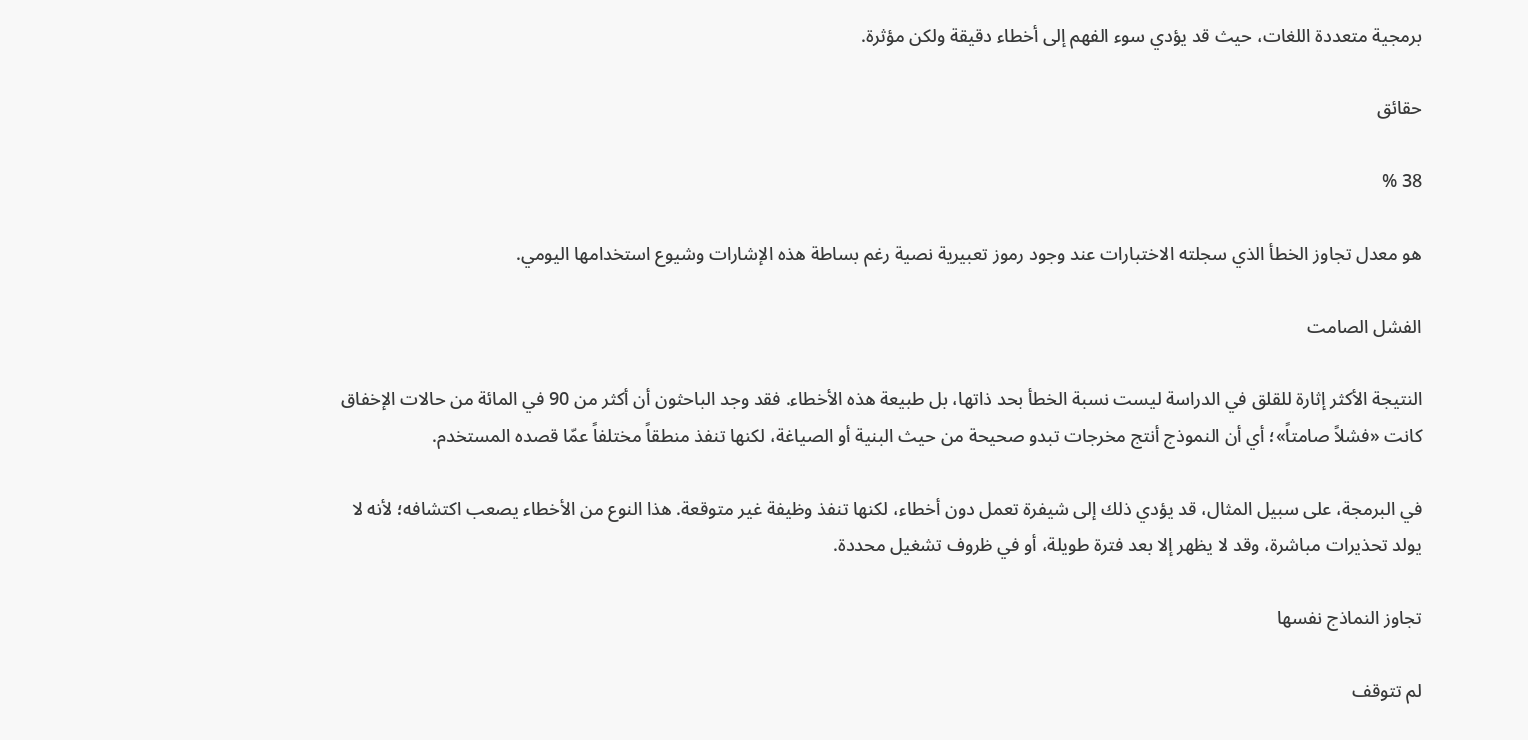برمجية متعددة اللغات، حيث قد يؤدي سوء الفهم إلى أخطاء دقيقة ولكن مؤثرة.

حقائق

38 %

هو معدل تجاوز الخطأ الذي سجلته الاختبارات عند وجود رموز تعبيرية نصية رغم بساطة هذه الإشارات وشيوع استخدامها اليومي.

الفشل الصامت

النتيجة الأكثر إثارة للقلق في الدراسة ليست نسبة الخطأ بحد ذاتها، بل طبيعة هذه الأخطاء. فقد وجد الباحثون أن أكثر من 90 في المائة من حالات الإخفاق كانت «فشلاً صامتاً»؛ أي أن النموذج أنتج مخرجات تبدو صحيحة من حيث البنية أو الصياغة، لكنها تنفذ منطقاً مختلفاً عمّا قصده المستخدم.

في البرمجة، على سبيل المثال، قد يؤدي ذلك إلى شيفرة تعمل دون أخطاء، لكنها تنفذ وظيفة غير متوقعة. هذا النوع من الأخطاء يصعب اكتشافه؛ لأنه لا يولد تحذيرات مباشرة، وقد لا يظهر إلا بعد فترة طويلة، أو في ظروف تشغيل محددة.

تجاوز النماذج نفسها

لم تتوقف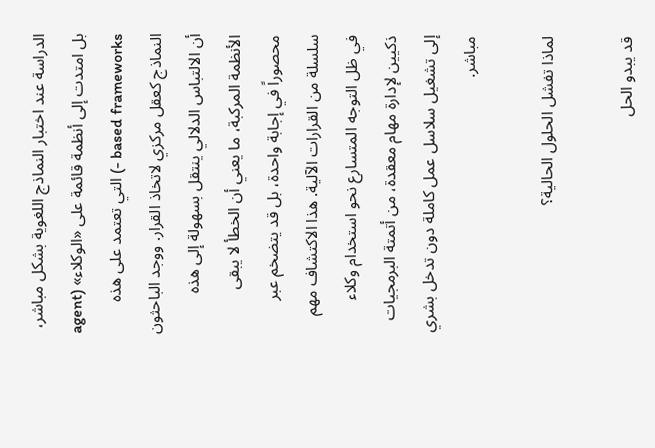الدراسة عند اختبار النماذج اللغوية بشكل مباشر، بل امتدت إلى أنظمة قائمة على «الوكلاء» (agent - based frameworks) التي تعتمد على هذه النماذج كعقل مركزي لاتخاذ القرار. ووجد الباحثون أن الالتباس الدلالي ينتقل بسهولة إلى هذه الأنظمة المركبة، ما يعني أن الخطأ لا يبقى محصوراً في إجابة واحدة، بل قد يتضخم عبر سلسلة من القرارات الآلية. هذا الاكتشاف مهم في ظل التوجه المتسارع نحو استخدام وكلاء ذكيين لإدارة مهام معقدة، من أتمتة البرمجيات إلى تشغيل سلاسل عمل كاملة دون تدخل بشري مباشر.

لماذا تفشل الحلول الحالية؟

قد يبدو الحل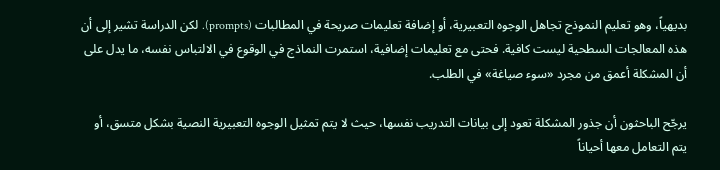بديهياً، وهو تعليم النموذج تجاهل الوجوه التعبيرية، أو إضافة تعليمات صريحة في المطالبات (prompts). لكن الدراسة تشير إلى أن هذه المعالجات السطحية ليست كافية. فحتى مع تعليمات إضافية، استمرت النماذج في الوقوع في الالتباس نفسه، ما يدل على أن المشكلة أعمق من مجرد «سوء صياغة» في الطلب.

يرجّح الباحثون أن جذور المشكلة تعود إلى بيانات التدريب نفسها، حيث لا يتم تمثيل الوجوه التعبيرية النصية بشكل متسق، أو يتم التعامل معها أحياناً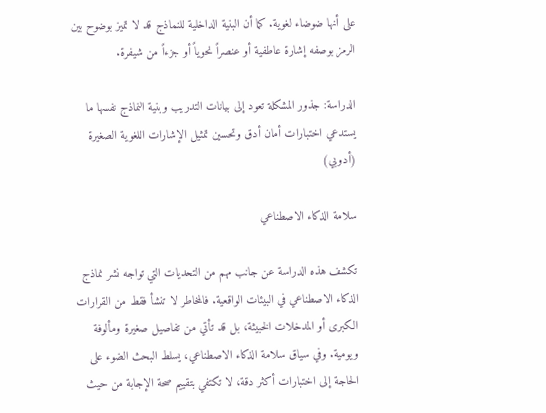على أنها ضوضاء لغوية. كما أن البنية الداخلية للنماذج قد لا تميز بوضوح بين الرمز بوصفه إشارة عاطفية أو عنصراً نحوياً أو جزءاً من شيفرة.

الدراسة: جذور المشكلة تعود إلى بيانات التدريب وبنية النماذج نفسها ما يستدعي اختبارات أمان أدق وتحسين تمثيل الإشارات اللغوية الصغيرة (أدوبي)

سلامة الذكاء الاصطناعي

تكشف هذه الدراسة عن جانب مهم من التحديات التي تواجه نشر نماذج الذكاء الاصطناعي في البيئات الواقعية. فالمخاطر لا تنشأ فقط من القرارات الكبرى أو المدخلات الخبيثة، بل قد تأتي من تفاصيل صغيرة ومألوفة ويومية. وفي سياق سلامة الذكاء الاصطناعي، يسلط البحث الضوء على الحاجة إلى اختبارات أكثر دقة، لا تكتفي بتقييم صحة الإجابة من حيث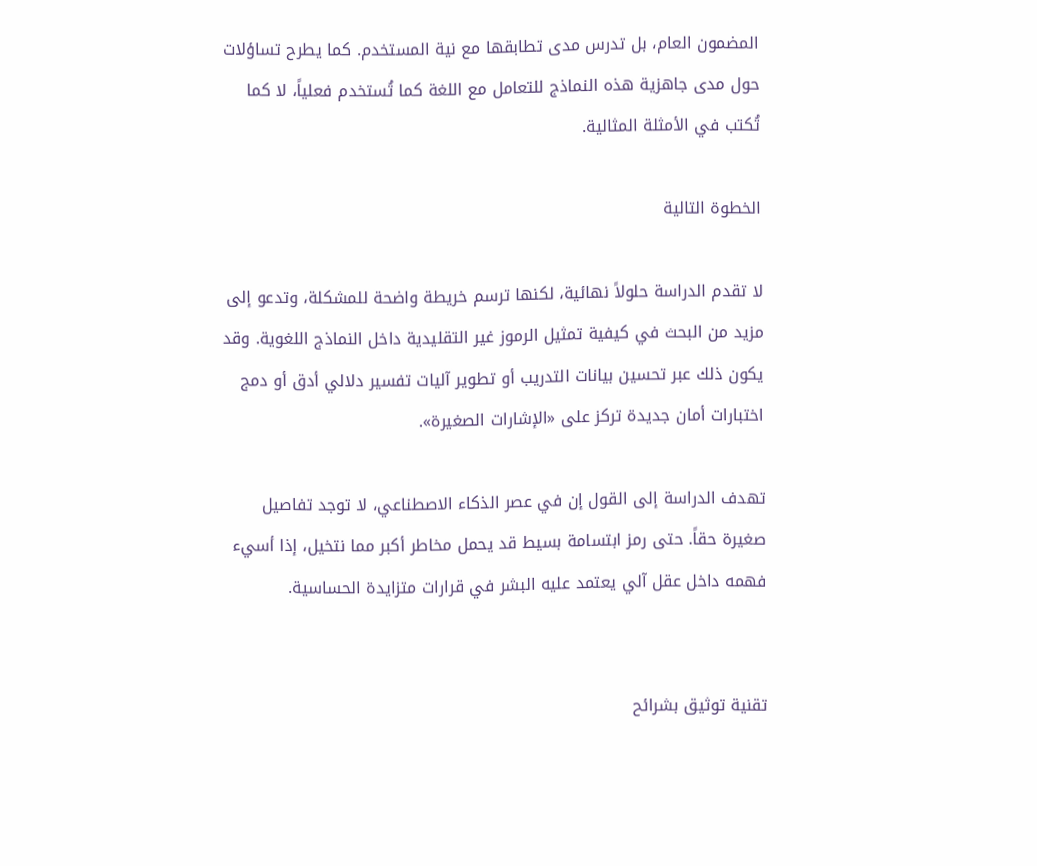المضمون العام، بل تدرس مدى تطابقها مع نية المستخدم. كما يطرح تساؤلات حول مدى جاهزية هذه النماذج للتعامل مع اللغة كما تُستخدم فعلياً، لا كما تُكتب في الأمثلة المثالية.

الخطوة التالية

لا تقدم الدراسة حلولاً نهائية، لكنها ترسم خريطة واضحة للمشكلة، وتدعو إلى مزيد من البحث في كيفية تمثيل الرموز غير التقليدية داخل النماذج اللغوية. وقد يكون ذلك عبر تحسين بيانات التدريب أو تطوير آليات تفسير دلالي أدق أو دمج اختبارات أمان جديدة تركز على «الإشارات الصغيرة».

تهدف الدراسة إلى القول إن في عصر الذكاء الاصطناعي، لا توجد تفاصيل صغيرة حقاً. حتى رمز ابتسامة بسيط قد يحمل مخاطر أكبر مما نتخيل، إذا أسيء فهمه داخل عقل آلي يعتمد عليه البشر في قرارات متزايدة الحساسية.


تقنية توثيق بشرائح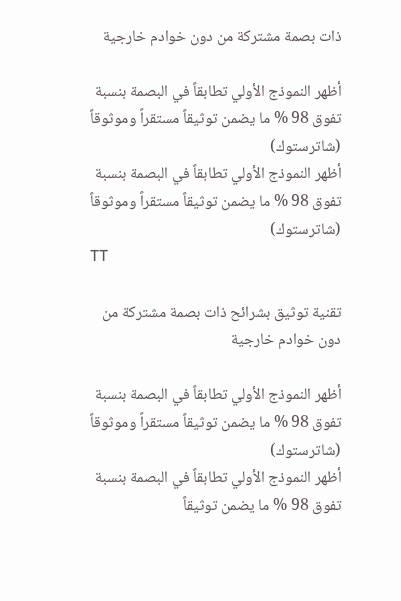ذات بصمة مشتركة من دون خوادم خارجية

أظهر النموذج الأولي تطابقاً في البصمة بنسبة تفوق 98 % ما يضمن توثيقاً مستقراً وموثوقاً (شاترستوك)
أظهر النموذج الأولي تطابقاً في البصمة بنسبة تفوق 98 % ما يضمن توثيقاً مستقراً وموثوقاً (شاترستوك)
TT

تقنية توثيق بشرائح ذات بصمة مشتركة من دون خوادم خارجية

أظهر النموذج الأولي تطابقاً في البصمة بنسبة تفوق 98 % ما يضمن توثيقاً مستقراً وموثوقاً (شاترستوك)
أظهر النموذج الأولي تطابقاً في البصمة بنسبة تفوق 98 % ما يضمن توثيقاً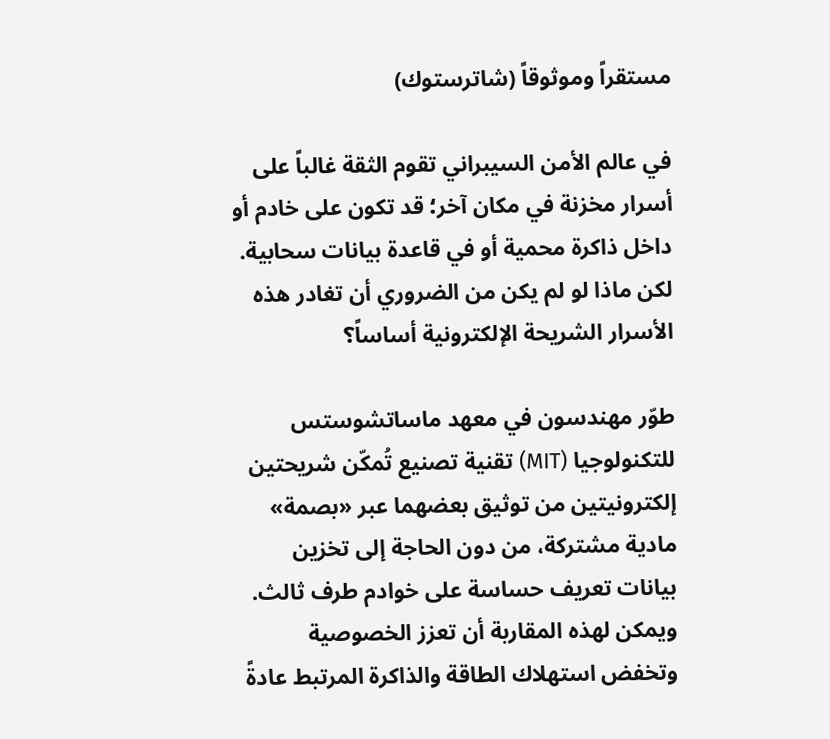مستقراً وموثوقاً (شاترستوك)

في عالم الأمن السيبراني تقوم الثقة غالباً على أسرار مخزنة في مكان آخر؛ قد تكون على خادم أو داخل ذاكرة محمية أو في قاعدة بيانات سحابية. لكن ماذا لو لم يكن من الضروري أن تغادر هذه الأسرار الشريحة الإلكترونية أساساً؟

طوّر مهندسون في معهد ماساتشوستس للتكنولوجيا (MIT) تقنية تصنيع تُمكّن شريحتين إلكترونيتين من توثيق بعضهما عبر «بصمة» مادية مشتركة، من دون الحاجة إلى تخزين بيانات تعريف حساسة على خوادم طرف ثالث. ويمكن لهذه المقاربة أن تعزز الخصوصية وتخفض استهلاك الطاقة والذاكرة المرتبط عادةً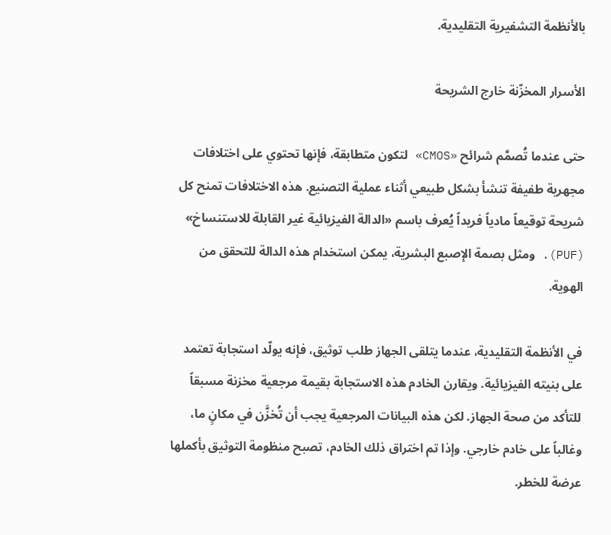بالأنظمة التشفيرية التقليدية.

الأسرار المخزّنة خارج الشريحة

حتى عندما تُصمَّم شرائح «CMOS» لتكون متطابقة، فإنها تحتوي على اختلافات مجهرية طفيفة تنشأ بشكل طبيعي أثناء عملية التصنيع. هذه الاختلافات تمنح كل شريحة توقيعاً مادياً فريداً يُعرف باسم «الدالة الفيزيائية غير القابلة للاستنساخ» (PUF). ومثل بصمة الإصبع البشرية، يمكن استخدام هذه الدالة للتحقق من الهوية.

في الأنظمة التقليدية، عندما يتلقى الجهاز طلب توثيق، فإنه يولّد استجابة تعتمد على بنيته الفيزيائية. ويقارن الخادم هذه الاستجابة بقيمة مرجعية مخزنة مسبقاً للتأكد من صحة الجهاز. لكن هذه البيانات المرجعية يجب أن تُخزَّن في مكانٍ ما، وغالباً على خادم خارجي. وإذا تم اختراق ذلك الخادم، تصبح منظومة التوثيق بأكملها عرضة للخطر.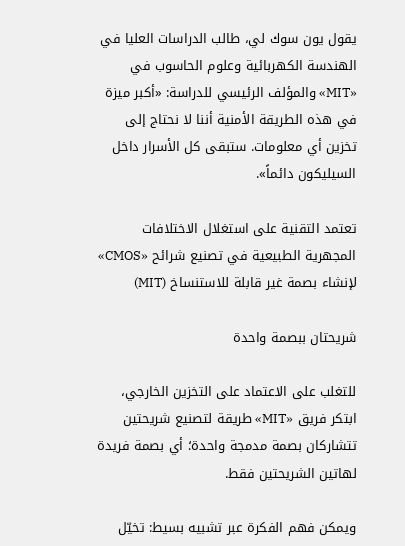يقول يون سوك لي، طالب الدراسات العليا في الهندسة الكهربائية وعلوم الحاسوب في «MIT» والمؤلف الرئيسي للدراسة: «أكبر ميزة في هذه الطريقة الأمنية أننا لا نحتاج إلى تخزين أي معلومات. ستبقى كل الأسرار داخل السيليكون دائماً».

تعتمد التقنية على استغلال الاختلافات المجهرية الطبيعية في تصنيع شرائح «CMOS» لإنشاء بصمة غير قابلة للاستنساخ (MIT)

شريحتان ببصمة واحدة

للتغلب على الاعتماد على التخزين الخارجي، ابتكر فريق «MIT» طريقة لتصنيع شريحتين تتشاركان بصمة مدمجة واحدة؛ أي بصمة فريدة لهاتين الشريحتين فقط.

ويمكن فهم الفكرة عبر تشبيه بسيط: تخيّل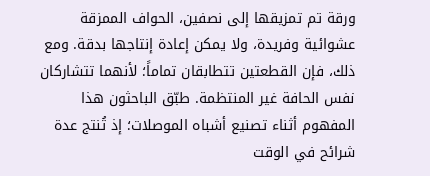ورقة تم تمزيقها إلى نصفين، الحواف الممزقة عشوائية وفريدة، ولا يمكن إعادة إنتاجها بدقة. ومع ذلك، فإن القطعتين تتطابقان تماماً؛ لأنهما تتشاركان نفس الحافة غير المنتظمة. طبّق الباحثون هذا المفهوم أثناء تصنيع أشباه الموصلات؛ إذ تُنتج عدة شرائح في الوقت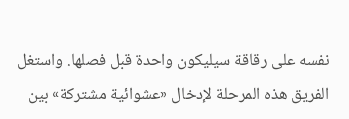نفسه على رقاقة سيليكون واحدة قبل فصلها. واستغل الفريق هذه المرحلة لإدخال «عشوائية مشتركة» بين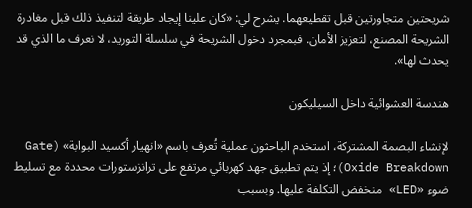شريحتين متجاورتين قبل تقطيعهما. يشرح لي: «كان علينا إيجاد طريقة لتنفيذ ذلك قبل مغادرة الشريحة المصنع، لتعزيز الأمان. فبمجرد دخول الشريحة في سلسلة التوريد، لا نعرف ما الذي قد يحدث لها».

هندسة العشوائية داخل السيليكون

لإنشاء البصمة المشتركة، استخدم الباحثون عملية تُعرف باسم «انهيار أكسيد البوابة» (Gate Oxide Breakdown)؛ إذ يتم تطبيق جهد كهربائي مرتفع على ترانزستورات محددة مع تسليط ضوء «LED» منخفض التكلفة عليها. وبسبب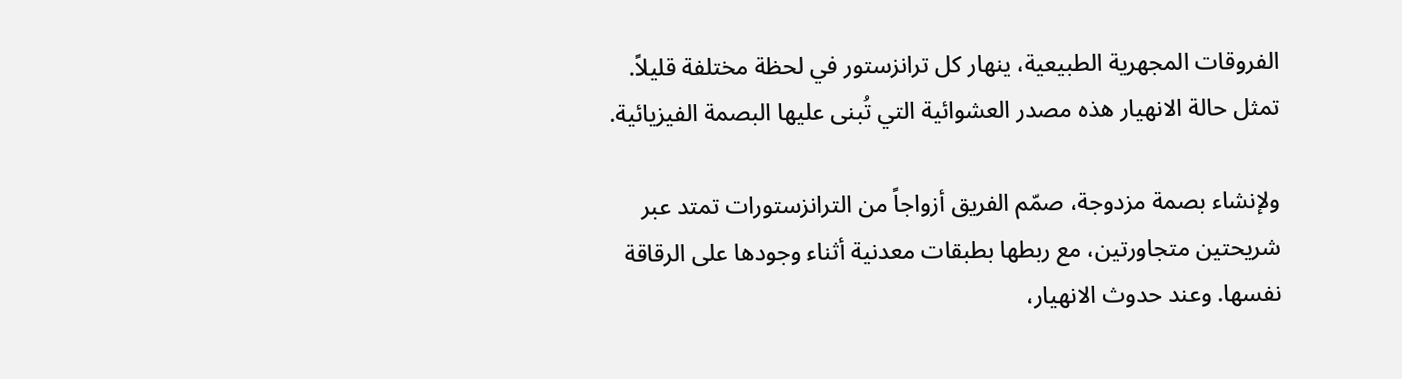الفروقات المجهرية الطبيعية، ينهار كل ترانزستور في لحظة مختلفة قليلاً. تمثل حالة الانهيار هذه مصدر العشوائية التي تُبنى عليها البصمة الفيزيائية.

ولإنشاء بصمة مزدوجة، صمّم الفريق أزواجاً من الترانزستورات تمتد عبر شريحتين متجاورتين، مع ربطها بطبقات معدنية أثناء وجودها على الرقاقة نفسها. وعند حدوث الانهيار،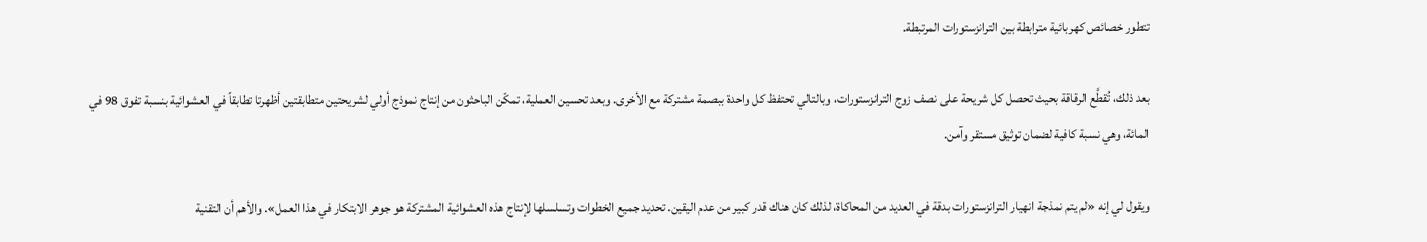تتطور خصائص كهربائية مترابطة بين الترانزستورات المرتبطة.

بعد ذلك، تُقطَّع الرقاقة بحيث تحصل كل شريحة على نصف زوج الترانزستورات، وبالتالي تحتفظ كل واحدة ببصمة مشتركة مع الأخرى. وبعد تحسين العملية، تمكّن الباحثون من إنتاج نموذج أولي لشريحتين متطابقتين أظهرتا تطابقاً في العشوائية بنسبة تفوق 98 في المائة، وهي نسبة كافية لضمان توثيق مستقر وآمن.

ويقول لي إنه «لم يتم نمذجة انهيار الترانزستورات بدقة في العديد من المحاكاة، لذلك كان هناك قدر كبير من عدم اليقين. تحديد جميع الخطوات وتسلسلها لإنتاج هذه العشوائية المشتركة هو جوهر الابتكار في هذا العمل». والأهم أن التقنية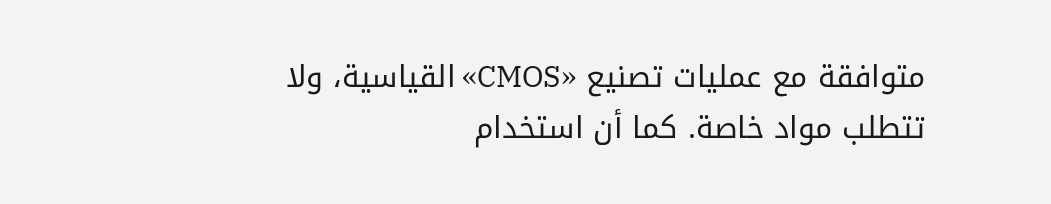متوافقة مع عمليات تصنيع «CMOS» القياسية، ولا تتطلب مواد خاصة. كما أن استخدام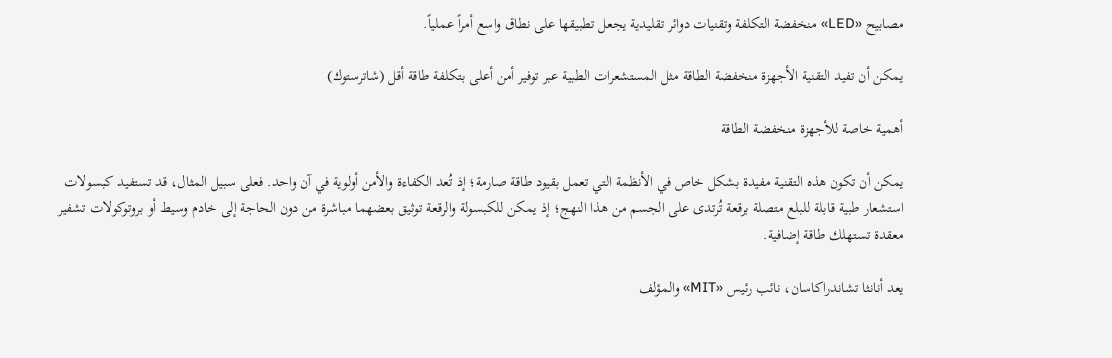مصابيح «LED» منخفضة التكلفة وتقنيات دوائر تقليدية يجعل تطبيقها على نطاق واسع أمراً عملياً.

يمكن أن تفيد التقنية الأجهزة منخفضة الطاقة مثل المستشعرات الطبية عبر توفير أمن أعلى بتكلفة طاقة أقل (شاترستوك)

أهمية خاصة للأجهزة منخفضة الطاقة

يمكن أن تكون هذه التقنية مفيدة بشكل خاص في الأنظمة التي تعمل بقيود طاقة صارمة؛ إذ تُعد الكفاءة والأمن أولوية في آن واحد. فعلى سبيل المثال، قد تستفيد كبسولات استشعار طبية قابلة للبلع متصلة برقعة تُرتدى على الجسم من هذا النهج؛ إذ يمكن للكبسولة والرقعة توثيق بعضهما مباشرة من دون الحاجة إلى خادم وسيط أو بروتوكولات تشفير معقدة تستهلك طاقة إضافية.

يعد أنانثا تشاندراكاسان، نائب رئيس «MIT» والمؤلف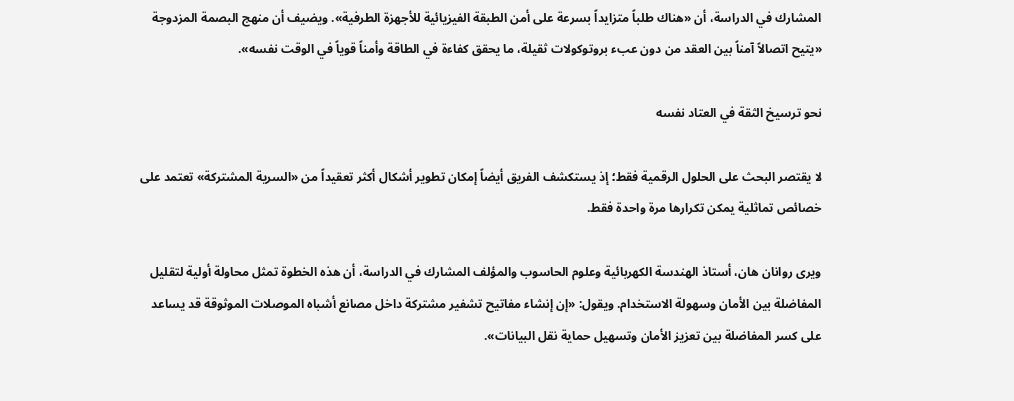المشارك في الدراسة، أن «هناك طلباً متزايداً بسرعة على أمن الطبقة الفيزيائية للأجهزة الطرفية». ويضيف أن منهج البصمة المزدوجة «يتيح اتصالاً آمناً بين العقد من دون عبء بروتوكولات ثقيلة، ما يحقق كفاءة في الطاقة وأمناً قوياً في الوقت نفسه».

نحو ترسيخ الثقة في العتاد نفسه

لا يقتصر البحث على الحلول الرقمية فقط؛ إذ يستكشف الفريق أيضاً إمكان تطوير أشكال أكثر تعقيداً من «السرية المشتركة» تعتمد على خصائص تماثلية يمكن تكرارها مرة واحدة فقط.

ويرى روانان هان، أستاذ الهندسة الكهربائية وعلوم الحاسوب والمؤلف المشارك في الدراسة، أن هذه الخطوة تمثل محاولة أولية لتقليل المفاضلة بين الأمان وسهولة الاستخدام. ويقول: «إن إنشاء مفاتيح تشفير مشتركة داخل مصانع أشباه الموصلات الموثوقة قد يساعد على كسر المفاضلة بين تعزيز الأمان وتسهيل حماية نقل البيانات».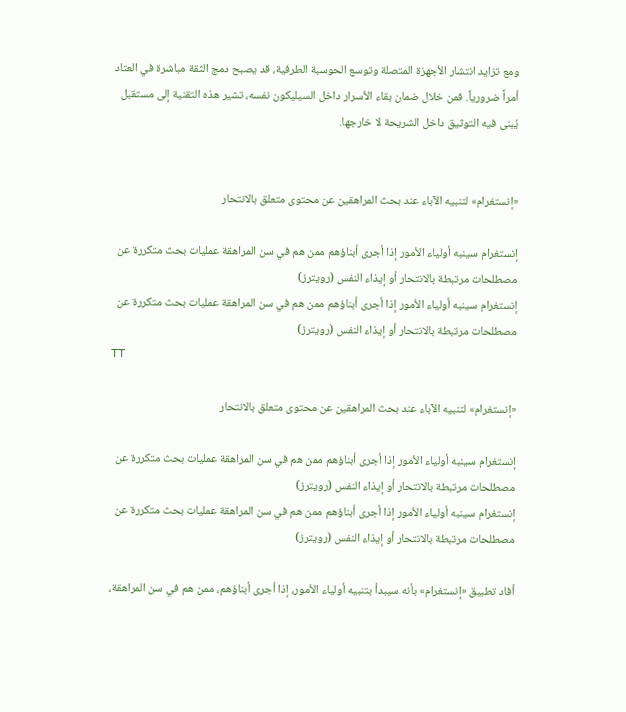ومع تزايد انتشار الأجهزة المتصلة وتوسع الحوسبة الطرفية، قد يصبح دمج الثقة مباشرة في العتاد أمراً ضرورياً. فمن خلال ضمان بقاء الأسرار داخل السيليكون نفسه، تشير هذه التقنية إلى مستقبل يُبنى فيه التوثيق داخل الشريحة لا خارجها.


«إنستغرام» لتنبيه الآباء عند بحث المراهقين عن محتوى متعلق بالانتحار

إنستغرام سينبه أولياء الأمور إذا أجرى أبناؤهم ممن هم في سن المراهقة عمليات بحث متكررة عن مصطلحات مرتبطة بالانتحار أو إيذاء النفس (رويترز)
إنستغرام سينبه أولياء الأمور إذا أجرى أبناؤهم ممن هم في سن المراهقة عمليات بحث متكررة عن مصطلحات مرتبطة بالانتحار أو إيذاء النفس (رويترز)
TT

«إنستغرام» لتنبيه الآباء عند بحث المراهقين عن محتوى متعلق بالانتحار

إنستغرام سينبه أولياء الأمور إذا أجرى أبناؤهم ممن هم في سن المراهقة عمليات بحث متكررة عن مصطلحات مرتبطة بالانتحار أو إيذاء النفس (رويترز)
إنستغرام سينبه أولياء الأمور إذا أجرى أبناؤهم ممن هم في سن المراهقة عمليات بحث متكررة عن مصطلحات مرتبطة بالانتحار أو إيذاء النفس (رويترز)

أفاد تطبيق «إنستغرام» بأنه سيبدأ بتنبيه أولياء الأمور، إذا أجرى أبناؤهم، ممن هم في سن المراهقة،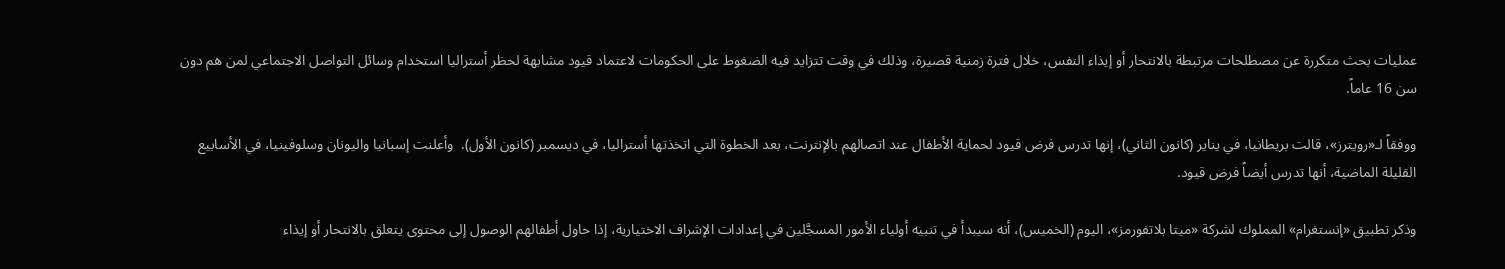عمليات بحث متكررة عن مصطلحات مرتبطة بالانتحار أو إيذاء النفس، خلال فترة زمنية قصيرة، وذلك في وقت تتزايد فيه ‌الضغوط على الحكومات ‌لاعتماد قيود مشابهة لحظر أستراليا استخدام وسائل التواصل الاجتماعي لمن هم دون سن 16 عاماً.

ووفقاً لـ«رويترز»، قالت بريطانيا، في يناير (كانون الثاني)، إنها تدرس فرض قيود لحماية الأطفال عند اتصالهم بالإنترنت، بعد الخطوة التي اتخذتها ‌أستراليا، في ‌ديسمبر (كانون الأول).  وأعلنت إسبانيا واليونان ‌وسلوفينيا، في الأسابيع القليلة الماضية، ‌أنها تدرس أيضاً فرض قيود.

وذكر تطبيق «إنستغرام» المملوك لشركة «ميتا بلاتفورمز»، اليوم (الخميس)، أنه سيبدأ ‌في تنبيه أولياء الأمور المسجَّلين في إعدادات الإشراف الاختيارية، إذا حاول أطفالهم الوصول إلى محتوى يتعلق بالانتحار أو إيذاء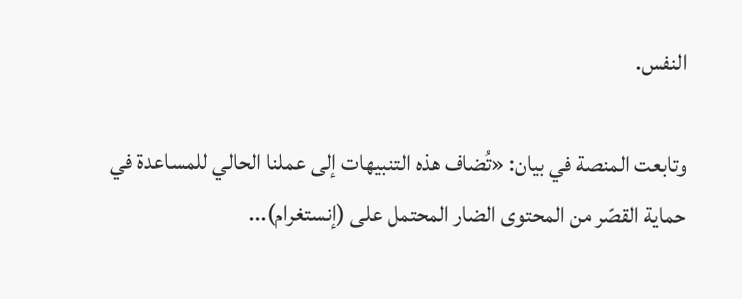النفس.

وتابعت المنصة في بيان: «تُضاف هذه التنبيهات إلى عملنا الحالي للمساعدة في حماية القصّر من المحتوى الضار المحتمل على (إنستغرام)...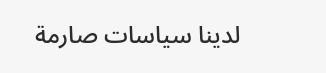لدينا سياسات صارمة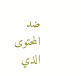ضد المحتوى الذي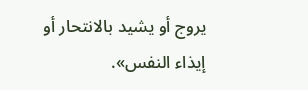يروج أو يشيد بالانتحار أو إيذاء النفس».